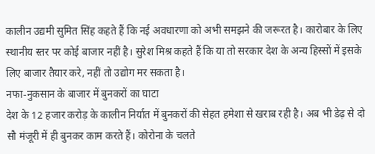कालीन उद्यमी सुमित सिंह कहते हैं कि नई अवधारणा को अभी समझने की जरूरत है। कारोबार के लिए स्थानीय स्तर पर कोई बाजार नहीं है। सुरेश मिश्र कहते हैं कि या तो सरकार देश के अन्य हिस्सों में इसके लिए बाजार तैयार करे, नहीं तो उद्योग मर सकता है।
नफा-नुकसान के बाजार में बुनकरों का घाटा
देश के 12 हजार करोड़ के कालीन निर्यात में बुनकरों की सेहत हमेशा से खराब रही है। अब भी डेढ़ से दो सौ मंजूरी में ही बुनकर काम करते हैं। कोरोना के चलते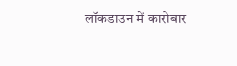लॉकडाउन में कारोबार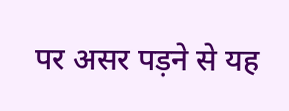पर असर पड़ने से यह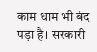काम धाम भी बंद पड़ा है। सरकारी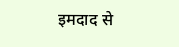इमदाद से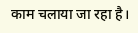काम चलाया जा रहा है।